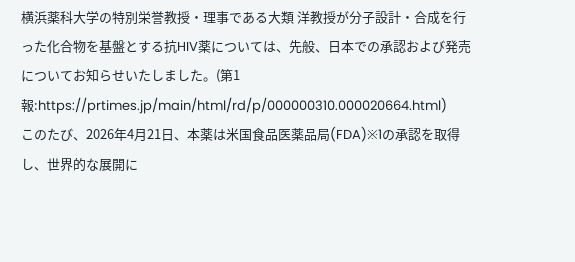横浜薬科大学の特別栄誉教授・理事である大類 洋教授が分子設計・合成を行った化合物を基盤とする抗HIV薬については、先般、日本での承認および発売についてお知らせいたしました。(第1報:https://prtimes.jp/main/html/rd/p/000000310.000020664.html)
このたび、2026年4月21日、本薬は米国食品医薬品局(FDA)※1の承認を取得し、世界的な展開に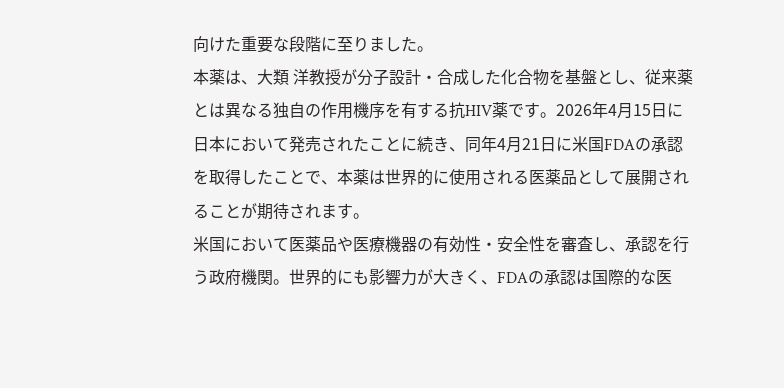向けた重要な段階に至りました。
本薬は、大類 洋教授が分子設計・合成した化合物を基盤とし、従来薬とは異なる独自の作用機序を有する抗HIV薬です。2026年4月15日に日本において発売されたことに続き、同年4月21日に米国FDAの承認を取得したことで、本薬は世界的に使用される医薬品として展開されることが期待されます。
米国において医薬品や医療機器の有効性・安全性を審査し、承認を行う政府機関。世界的にも影響力が大きく、FDAの承認は国際的な医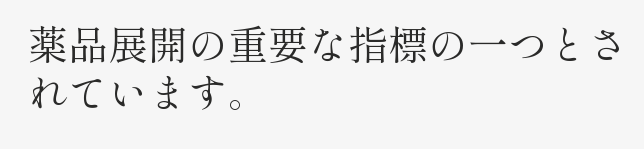薬品展開の重要な指標の一つとされています。